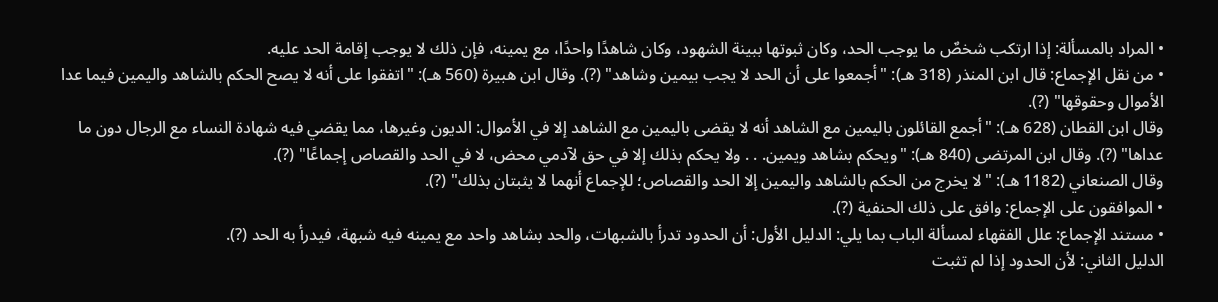• المراد بالمسألة: إذا ارتكب شخصٌ ما يوجب الحد، وكان ثبوتها ببينة الشهود، وكان شاهدًا واحدًا، مع يمينه، فإن ذلك لا يوجب إقامة الحد عليه.
• من نقل الإجماع: قال ابن المنذر (318 هـ): "أجمعوا على أن الحد لا يجب بيمين وشاهد" (?). وقال ابن هبيرة (560 هـ): "اتفقوا على أنه لا يصح الحكم بالشاهد واليمين فيما عدا الأموال وحقوقها" (?).
وقال ابن القطان (628 هـ): "أجمع القائلون باليمين مع الشاهد أنه لا يقضى باليمين مع الشاهد إلا في الأموال: الديون وغيرها، مما يقضي فيه شهادة النساء مع الرجال دون ما عداها" (?). وقال ابن المرتضى (840 هـ): "ويحكم بشاهد ويمين. . . ولا يحكم بذلك إلا في حق لآدمي محض، لا في الحد والقصاص إجماعًا" (?).
وقال الصنعاني (1182 هـ): "لا يخرج من الحكم بالشاهد واليمين إلا الحد والقصاص؛ للإجماع أنهما لا يثبتان بذلك" (?).
• الموافقون على الإجماع: وافق على ذلك الحنفية (?).
• مستند الإجماع: علل الفقهاء لمسألة الباب بما يلي: الدليل الأول: أن الحدود تدرأ بالشبهات، والحد بشاهد واحد مع يمينه فيه شبهة، فيدرأ به الحد (?).
الدليل الثاني: لأن الحدود إذا لم تثبت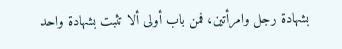بشهادة رجل وامرأتين، فمن باب أولى ألا تثبت بشهادة واحد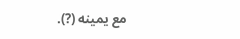مع يمينه (?).